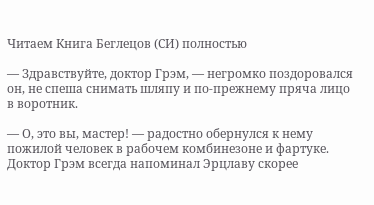Читаем Книга Беглецов (СИ) полностью

— Здравствуйте, доктор Грэм, — негромко поздоровался он, не спеша снимать шляпу и по-прежнему пряча лицо в воротник.

— О, это вы, мастер! — радостно обернулся к нему пожилой человек в рабочем комбинезоне и фартуке. Доктор Грэм всегда напоминал Эрцлаву скорее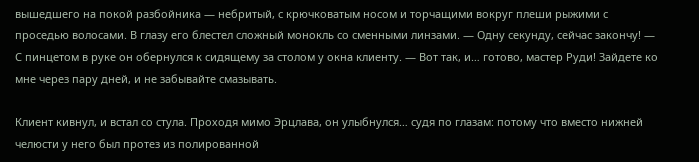вышедшего на покой разбойника — небритый, с крючковатым носом и торчащими вокруг плеши рыжими с проседью волосами. В глазу его блестел сложный монокль со сменными линзами. — Одну секунду, сейчас закончу! — С пинцетом в руке он обернулся к сидящему за столом у окна клиенту. — Вот так, и… готово, мастер Руди! Зайдете ко мне через пару дней, и не забывайте смазывать.

Клиент кивнул, и встал со стула. Проходя мимо Эрцлава, он улыбнулся… судя по глазам: потому что вместо нижней челюсти у него был протез из полированной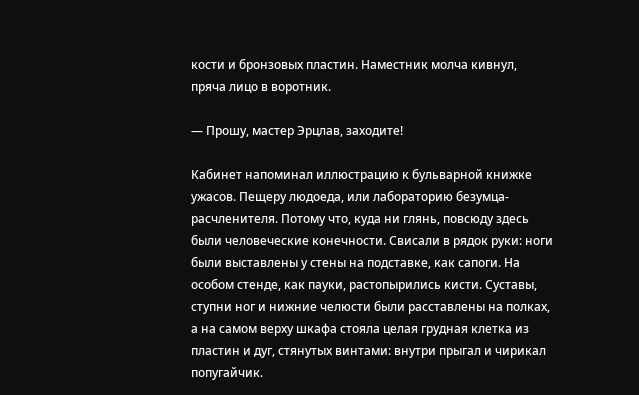кости и бронзовых пластин. Наместник молча кивнул, пряча лицо в воротник.

— Прошу, мастер Эрцлав, заходите!

Кабинет напоминал иллюстрацию к бульварной книжке ужасов. Пещеру людоеда, или лабораторию безумца-расчленителя. Потому что, куда ни глянь, повсюду здесь были человеческие конечности. Свисали в рядок руки: ноги были выставлены у стены на подставке, как сапоги. На особом стенде, как пауки, растопырились кисти. Суставы, ступни ног и нижние челюсти были расставлены на полках, а на самом верху шкафа стояла целая грудная клетка из пластин и дуг, стянутых винтами: внутри прыгал и чирикал попугайчик.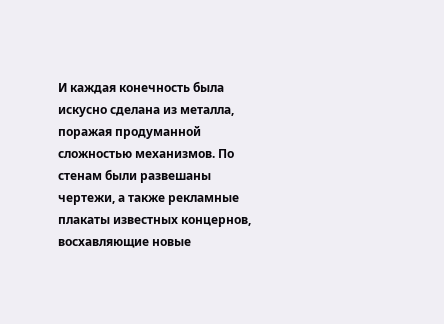И каждая конечность была искусно сделана из металла, поражая продуманной сложностью механизмов. По стенам были развешаны чертежи, а также рекламные плакаты известных концернов, восхавляющие новые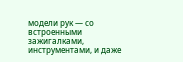модели рук — со встроенными зажигалками, инструментами, и даже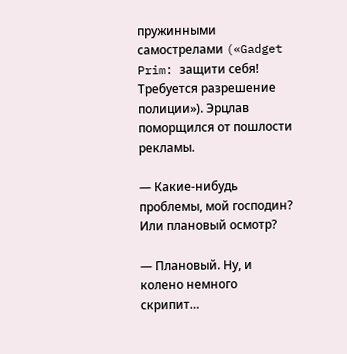пружинными самострелами («Gadget Prim: защити себя! Требуется разрешение полиции»). Эрцлав поморщился от пошлости рекламы.

— Какие-нибудь проблемы, мой господин? Или плановый осмотр?

— Плановый. Ну, и колено немного скрипит…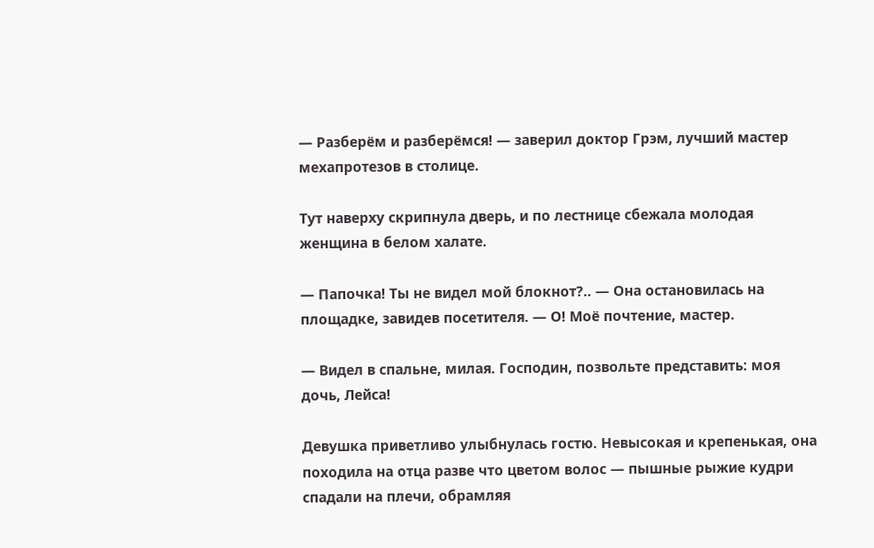— Разберём и разберёмся! — заверил доктор Грэм, лучший мастер мехапротезов в столице.

Тут наверху скрипнула дверь, и по лестнице сбежала молодая женщина в белом халате.

— Папочка! Ты не видел мой блокнот?.. — Она остановилась на площадке, завидев посетителя. — О! Моё почтение, мастер.

— Видел в спальне, милая. Господин, позвольте представить: моя дочь, Лейса!

Девушка приветливо улыбнулась гостю. Невысокая и крепенькая, она походила на отца разве что цветом волос — пышные рыжие кудри спадали на плечи, обрамляя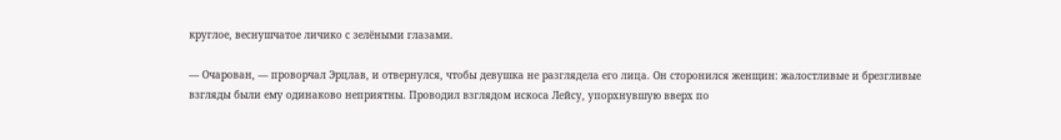круглое, веснушчатое личико с зелёными глазами.

— Очарован, — проворчал Эрцлав, и отвернулся, чтобы девушка не разглядела его лица. Он сторонился женщин: жалостливые и брезгливые взгляды были ему одинаково неприятны. Проводил взглядом искоса Лейсу, упорхнувшую вверх по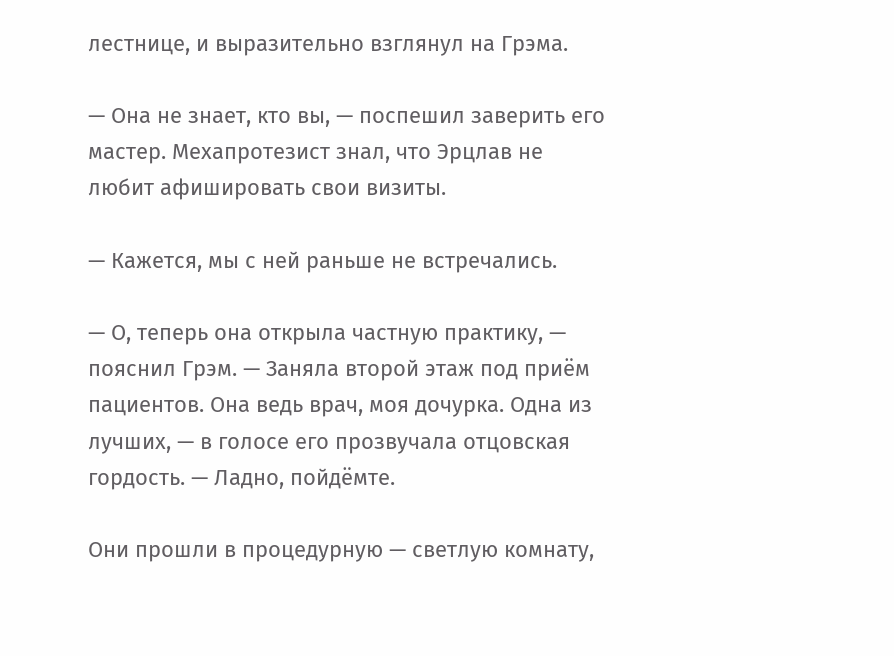лестнице, и выразительно взглянул на Грэма.

— Она не знает, кто вы, — поспешил заверить его мастер. Мехапротезист знал, что Эрцлав не любит афишировать свои визиты.

— Кажется, мы с ней раньше не встречались.

— О, теперь она открыла частную практику, — пояснил Грэм. — Заняла второй этаж под приём пациентов. Она ведь врач, моя дочурка. Одна из лучших, — в голосе его прозвучала отцовская гордость. — Ладно, пойдёмте.

Они прошли в процедурную — светлую комнату,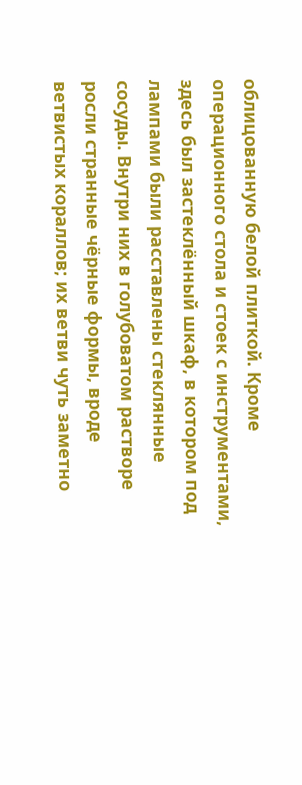облицованную белой плиткой. Кроме операционного стола и стоек с инструментами, здесь был застеклённый шкаф, в котором под лампами были расставлены стеклянные сосуды. Внутри них в голубоватом растворе росли странные чёрные формы, вроде ветвистых кораллов; их ветви чуть заметно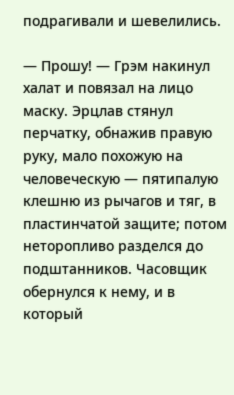подрагивали и шевелились.

— Прошу! — Грэм накинул халат и повязал на лицо маску. Эрцлав стянул перчатку, обнажив правую руку, мало похожую на человеческую — пятипалую клешню из рычагов и тяг, в пластинчатой защите; потом неторопливо разделся до подштанников. Часовщик обернулся к нему, и в который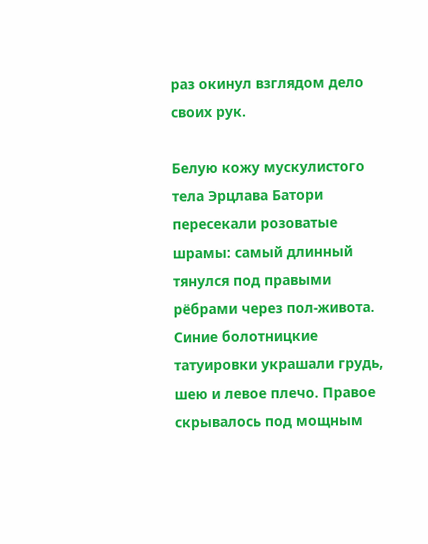раз окинул взглядом дело своих рук.

Белую кожу мускулистого тела Эрцлава Батори пересекали розоватые шрамы: самый длинный тянулся под правыми рёбрами через пол-живота. Синие болотницкие татуировки украшали грудь, шею и левое плечо. Правое скрывалось под мощным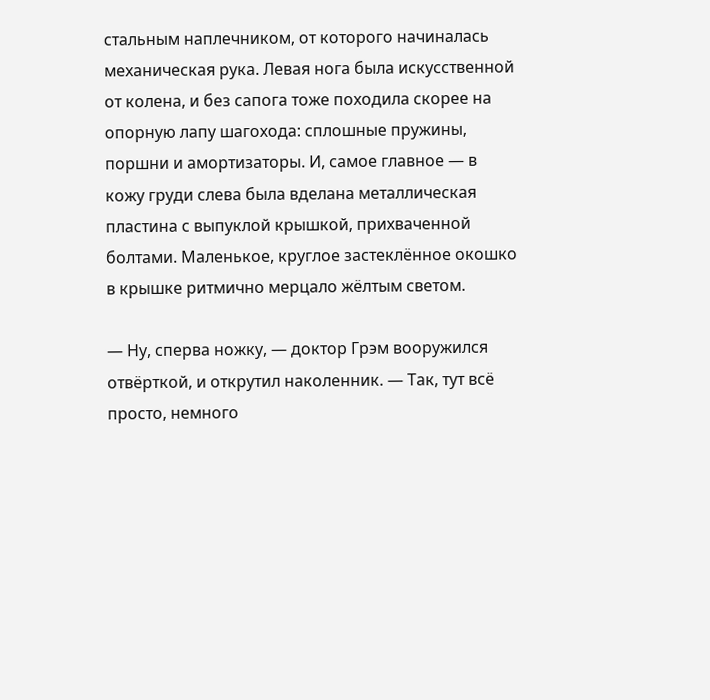стальным наплечником, от которого начиналась механическая рука. Левая нога была искусственной от колена, и без сапога тоже походила скорее на опорную лапу шагохода: сплошные пружины, поршни и амортизаторы. И, самое главное — в кожу груди слева была вделана металлическая пластина с выпуклой крышкой, прихваченной болтами. Маленькое, круглое застеклённое окошко в крышке ритмично мерцало жёлтым светом.

— Ну, сперва ножку, — доктор Грэм вооружился отвёрткой, и открутил наколенник. — Так, тут всё просто, немного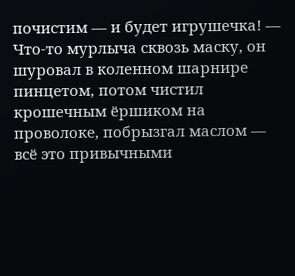почистим — и будет игрушечка! — Что-то мурлыча сквозь маску, он шуровал в коленном шарнире пинцетом, потом чистил крошечным ёршиком на проволоке, побрызгал маслом — всё это привычными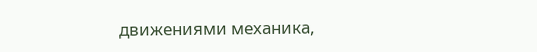движениями механика,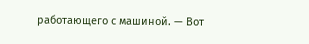работающего с машиной. — Вот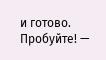и готово. Пробуйте! —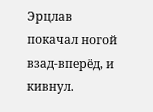Эрцлав покачал ногой взад-вперёд, и кивнул.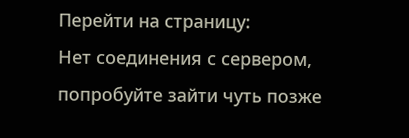Перейти на страницу:
Нет соединения с сервером, попробуйте зайти чуть позже